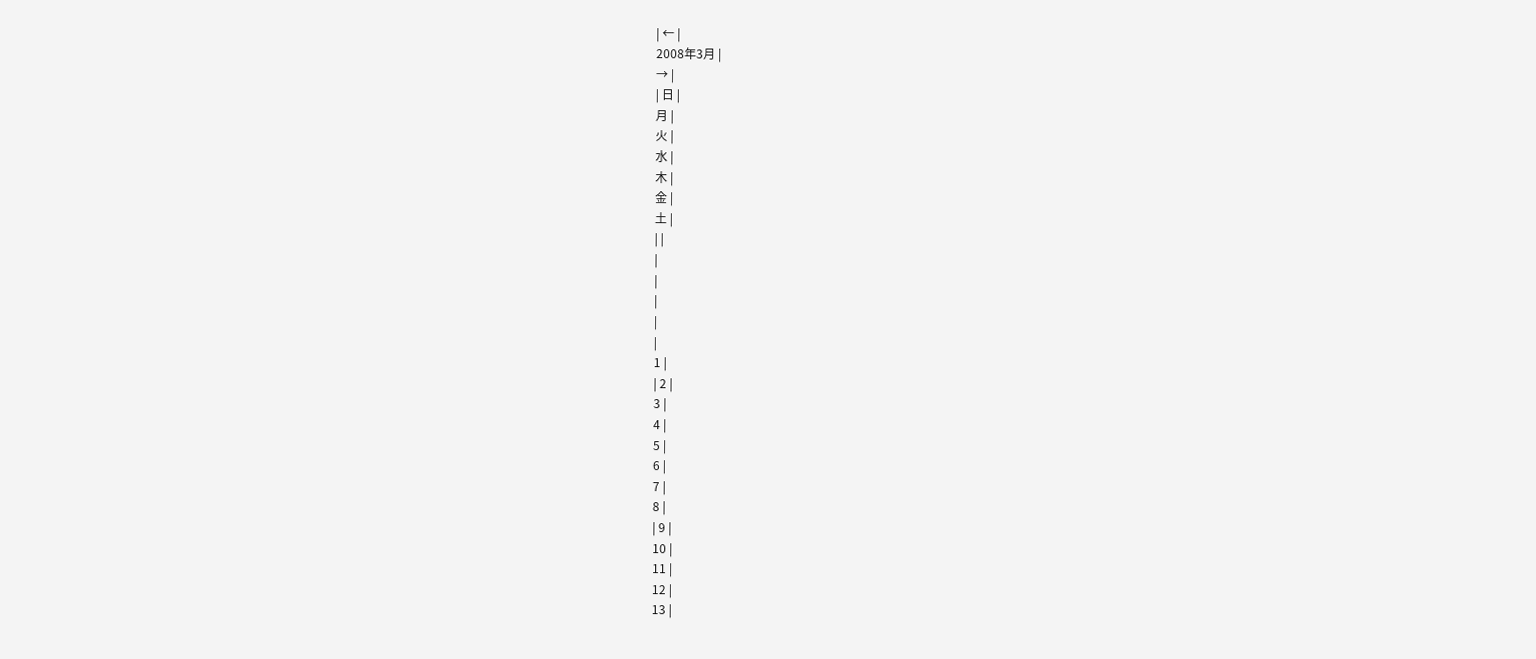| ← |
2008年3月 |
→ |
| 日 |
月 |
火 |
水 |
木 |
金 |
土 |
| |
|
|
|
|
|
1 |
| 2 |
3 |
4 |
5 |
6 |
7 |
8 |
| 9 |
10 |
11 |
12 |
13 |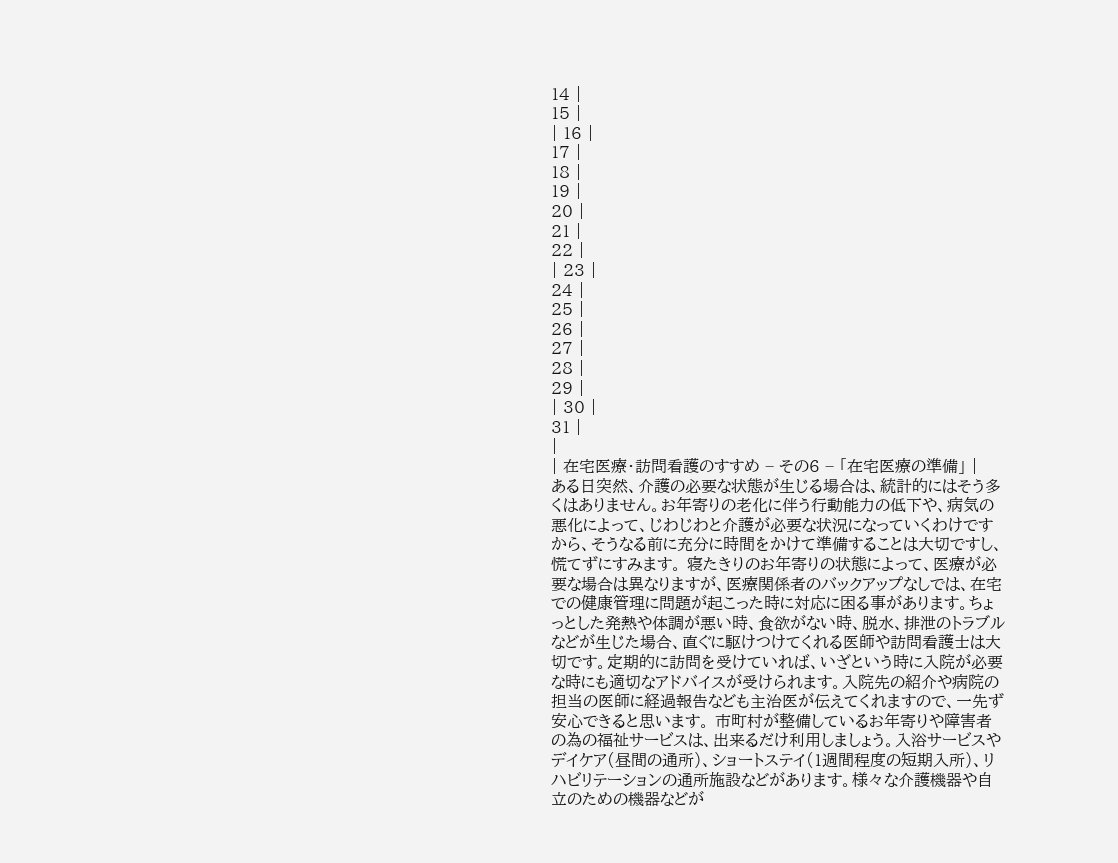14 |
15 |
| 16 |
17 |
18 |
19 |
20 |
21 |
22 |
| 23 |
24 |
25 |
26 |
27 |
28 |
29 |
| 30 |
31 |
|
| 在宅医療・訪問看護のすすめ − その6 − 「在宅医療の準備」 |
ある日突然、介護の必要な状態が生じる場合は、統計的にはそう多くはありません。お年寄りの老化に伴う行動能力の低下や、病気の悪化によって、じわじわと介護が必要な状況になっていくわけですから、そうなる前に充分に時間をかけて準備することは大切ですし、慌てずにすみます。 寝たきりのお年寄りの状態によって、医療が必要な場合は異なりますが、医療関係者のバックアップなしでは、在宅での健康管理に問題が起こった時に対応に困る事があります。ちょっとした発熱や体調が悪い時、食欲がない時、脱水、排泄のトラブルなどが生じた場合、直ぐに駆けつけてくれる医師や訪問看護士は大切です。定期的に訪問を受けていれば、いざという時に入院が必要な時にも適切なアドバイスが受けられます。入院先の紹介や病院の担当の医師に経過報告なども主治医が伝えてくれますので、一先ず安心できると思います。 市町村が整備しているお年寄りや障害者の為の福祉サービスは、出来るだけ利用しましょう。入浴サービスやデイケア(昼間の通所)、ショートステイ(1週間程度の短期入所)、リハビリテーションの通所施設などがあります。様々な介護機器や自立のための機器などが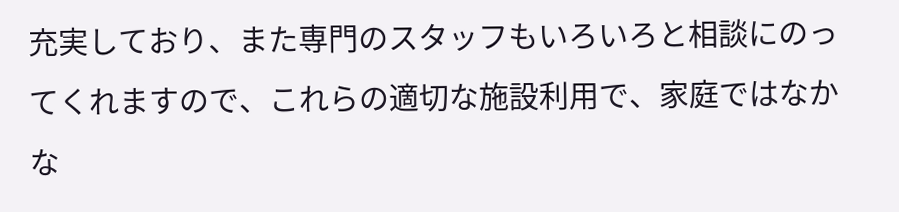充実しており、また専門のスタッフもいろいろと相談にのってくれますので、これらの適切な施設利用で、家庭ではなかな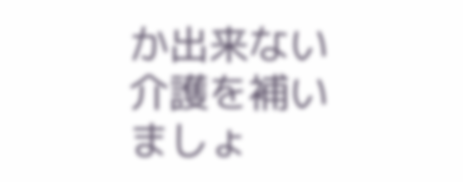か出来ない介護を補いましょ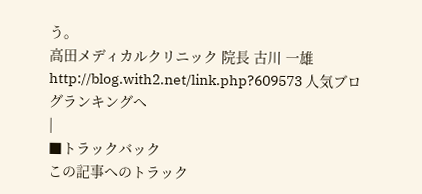う。
高田メディカルクリニック 院長 古川 一雄
http://blog.with2.net/link.php?609573 人気ブログランキングへ
|
■トラックバック
この記事へのトラック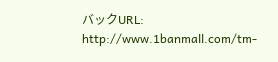バックURL:
http://www.1banmall.com/tm-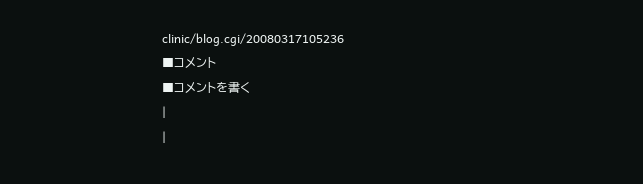clinic/blog.cgi/20080317105236
■コメント
■コメントを書く
|
|